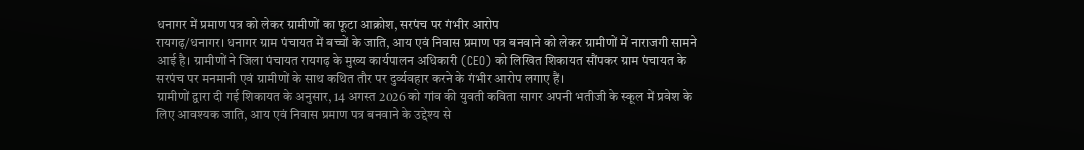धनागर में प्रमाण पत्र को लेकर ग्रामीणों का फूटा आक्रोश, सरपंच पर गंभीर आरोप
रायगढ़/धनागर। धनागर ग्राम पंचायत में बच्चों के जाति, आय एवं निवास प्रमाण पत्र बनवाने को लेकर ग्रामीणों में नाराजगी सामने आई है। ग्रामीणों ने जिला पंचायत रायगढ़ के मुख्य कार्यपालन अधिकारी (CEO) को लिखित शिकायत सौंपकर ग्राम पंचायत के सरपंच पर मनमानी एवं ग्रामीणों के साथ कथित तौर पर दुर्व्यवहार करने के गंभीर आरोप लगाए हैं।
ग्रामीणों द्वारा दी गई शिकायत के अनुसार, 14 अगस्त 2026 को गांव की युवती कविता सागर अपनी भतीजी के स्कूल में प्रवेश के लिए आवश्यक जाति, आय एवं निवास प्रमाण पत्र बनवाने के उद्देश्य से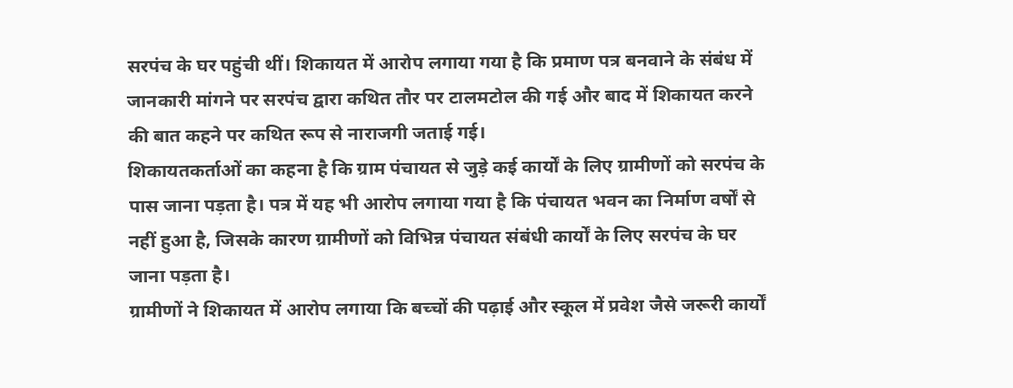सरपंच के घर पहुंची थीं। शिकायत में आरोप लगाया गया है कि प्रमाण पत्र बनवाने के संबंध में जानकारी मांगने पर सरपंच द्वारा कथित तौर पर टालमटोल की गई और बाद में शिकायत करने की बात कहने पर कथित रूप से नाराजगी जताई गई।
शिकायतकर्ताओं का कहना है कि ग्राम पंचायत से जुड़े कई कार्यों के लिए ग्रामीणों को सरपंच के पास जाना पड़ता है। पत्र में यह भी आरोप लगाया गया है कि पंचायत भवन का निर्माण वर्षों से नहीं हुआ है, जिसके कारण ग्रामीणों को विभिन्न पंचायत संबंधी कार्यों के लिए सरपंच के घर जाना पड़ता है।
ग्रामीणों ने शिकायत में आरोप लगाया कि बच्चों की पढ़ाई और स्कूल में प्रवेश जैसे जरूरी कार्यों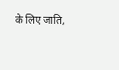के लिए जाति,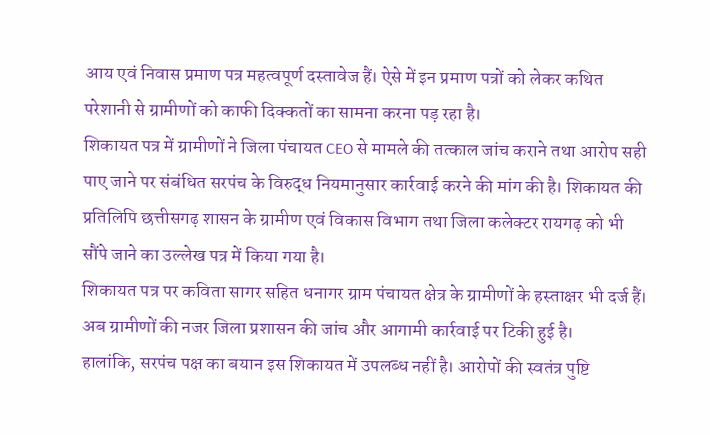आय एवं निवास प्रमाण पत्र महत्वपूर्ण दस्तावेज हैं। ऐसे में इन प्रमाण पत्रों को लेकर कथित परेशानी से ग्रामीणों को काफी दिक्कतों का सामना करना पड़ रहा है।
शिकायत पत्र में ग्रामीणों ने जिला पंचायत CEO से मामले की तत्काल जांच कराने तथा आरोप सही पाए जाने पर संबंधित सरपंच के विरुद्ध नियमानुसार कार्रवाई करने की मांग की है। शिकायत की प्रतिलिपि छत्तीसगढ़ शासन के ग्रामीण एवं विकास विभाग तथा जिला कलेक्टर रायगढ़ को भी सौंपे जाने का उल्लेख पत्र में किया गया है।
शिकायत पत्र पर कविता सागर सहित धनागर ग्राम पंचायत क्षेत्र के ग्रामीणों के हस्ताक्षर भी दर्ज हैं। अब ग्रामीणों की नजर जिला प्रशासन की जांच और आगामी कार्रवाई पर टिकी हुई है।
हालांकि, सरपंच पक्ष का बयान इस शिकायत में उपलब्ध नहीं है। आरोपों की स्वतंत्र पुष्टि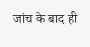जांच के बाद ही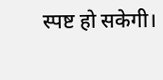स्पष्ट हो सकेगी।